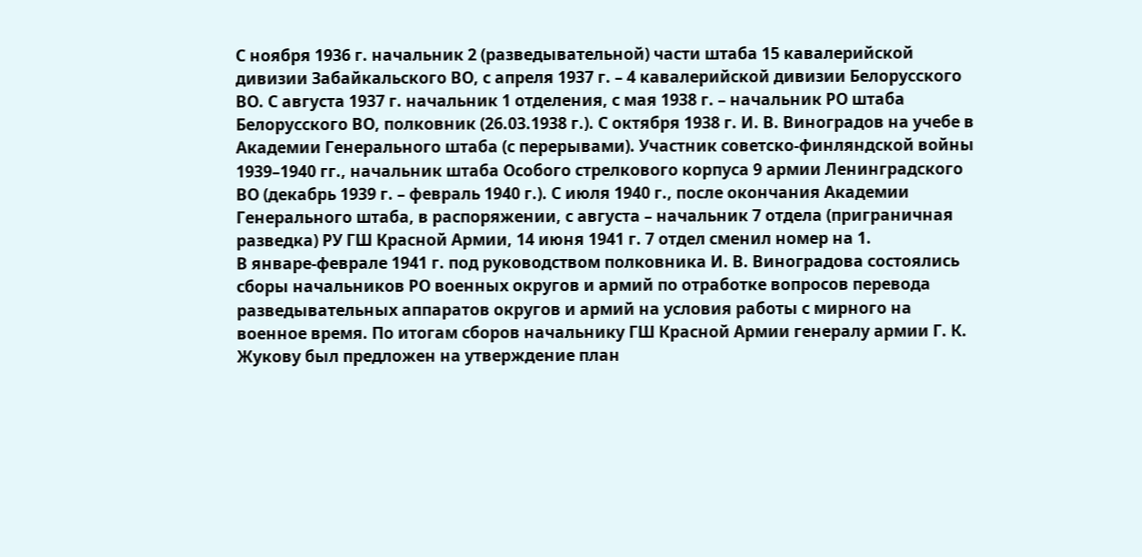С ноября 1936 г. начальник 2 (разведывательной) части штаба 15 кавалерийской дивизии Забайкальского ВО, с апреля 1937 г. – 4 кавалерийской дивизии Белорусского ВО. С августа 1937 г. начальник 1 отделения, с мая 1938 г. – начальник РО штаба Белорусского ВО, полковник (26.03.1938 г.). С октября 1938 г. И. В. Виноградов на учебе в Академии Генерального штаба (с перерывами). Участник советско-финляндской войны 1939–1940 гг., начальник штаба Особого стрелкового корпуса 9 армии Ленинградского ВО (декабрь 1939 г. – февраль 1940 г.). С июля 1940 г., после окончания Академии Генерального штаба, в распоряжении, с августа – начальник 7 отдела (приграничная разведка) РУ ГШ Красной Армии, 14 июня 1941 г. 7 отдел сменил номер на 1.
В январе-феврале 1941 г. под руководством полковника И. В. Виноградова состоялись сборы начальников РО военных округов и армий по отработке вопросов перевода разведывательных аппаратов округов и армий на условия работы с мирного на военное время. По итогам сборов начальнику ГШ Красной Армии генералу армии Г. К. Жукову был предложен на утверждение план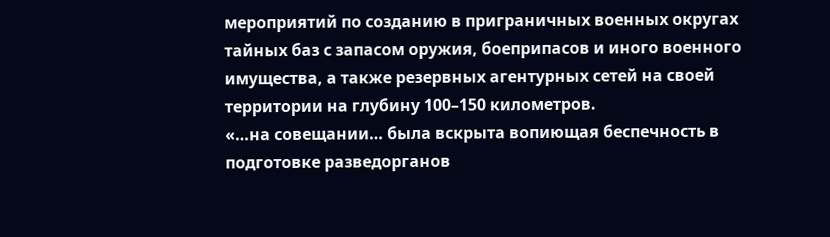мероприятий по созданию в приграничных военных округах тайных баз с запасом оружия, боеприпасов и иного военного имущества, а также резервных агентурных сетей на своей территории на глубину 100–150 километров.
«…на совещании… была вскрыта вопиющая беспечность в подготовке разведорганов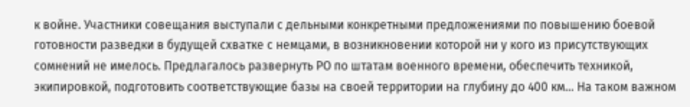к войне. Участники совещания выступали с дельными конкретными предложениями по повышению боевой готовности разведки в будущей схватке с немцами, в возникновении которой ни у кого из присутствующих сомнений не имелось. Предлагалось развернуть РО по штатам военного времени, обеспечить техникой, экипировкой, подготовить соответствующие базы на своей территории на глубину до 400 км… На таком важном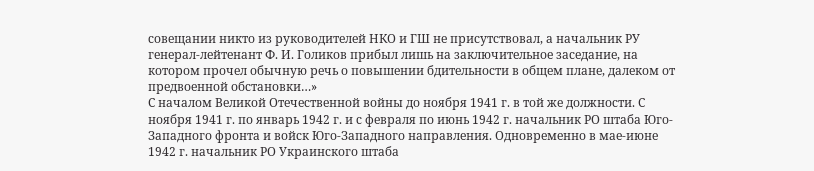совещании никто из руководителей НКО и ГШ не присутствовал, а начальник РУ генерал-лейтенант Ф. И. Голиков прибыл лишь на заключительное заседание, на котором прочел обычную речь о повышении бдительности в общем плане, далеком от предвоенной обстановки…»
С началом Великой Отечественной войны до ноября 1941 г. в той же должности. С ноября 1941 г. по январь 1942 г. и с февраля по июнь 1942 г. начальник РО штаба Юго-Западного фронта и войск Юго-Западного направления. Одновременно в мае-июне 1942 г. начальник РО Украинского штаба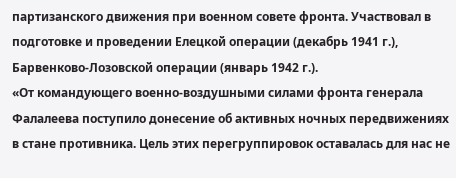партизанского движения при военном совете фронта. Участвовал в подготовке и проведении Елецкой операции (декабрь 1941 г.), Барвенково-Лозовской операции (январь 1942 г.).
«От командующего военно-воздушными силами фронта генерала Фалалеева поступило донесение об активных ночных передвижениях в стане противника. Цель этих перегруппировок оставалась для нас не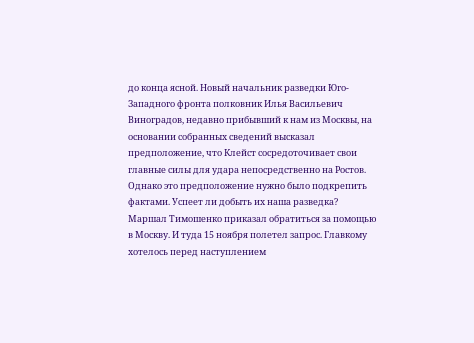до конца ясной. Новый начальник разведки Юго-Западного фронта полковник Илья Васильевич Виноградов, недавно прибывший к нам из Москвы, на основании собранных сведений высказал предположение, что Клейст сосредоточивает свои главные силы для удара непосредственно на Ростов. Однако это предположение нужно было подкрепить фактами. Успеет ли добыть их наша разведка?
Маршал Тимошенко приказал обратиться за помощью в Москву. И туда 15 ноября полетел запрос. Главкому хотелось перед наступлением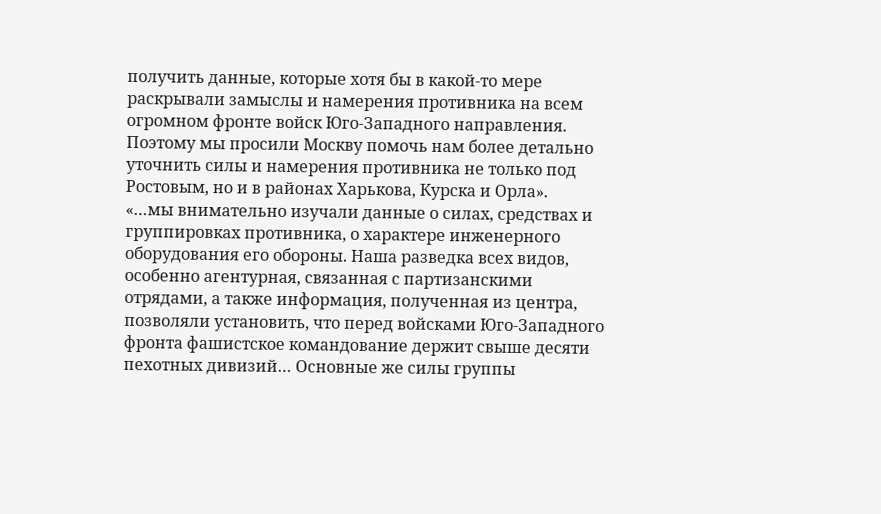получить данные, которые хотя бы в какой-то мере раскрывали замыслы и намерения противника на всем огромном фронте войск Юго-Западного направления. Поэтому мы просили Москву помочь нам более детально уточнить силы и намерения противника не только под Ростовым, но и в районах Харькова, Курска и Орла».
«…мы внимательно изучали данные о силах, средствах и группировках противника, о характере инженерного оборудования его обороны. Наша разведка всех видов, особенно агентурная, связанная с партизанскими отрядами, а также информация, полученная из центра, позволяли установить, что перед войсками Юго-Западного фронта фашистское командование держит свыше десяти пехотных дивизий… Основные же силы группы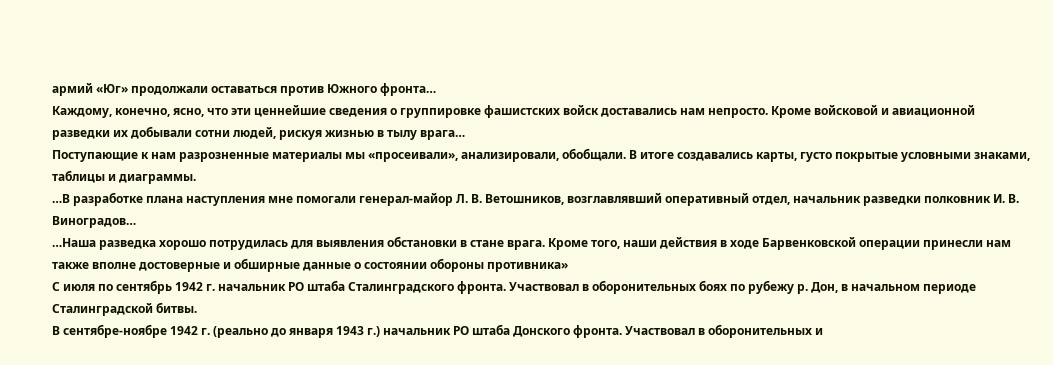армий «Юг» продолжали оставаться против Южного фронта…
Каждому, конечно, ясно, что эти ценнейшие сведения о группировке фашистских войск доставались нам непросто. Кроме войсковой и авиационной разведки их добывали сотни людей, рискуя жизнью в тылу врага…
Поступающие к нам разрозненные материалы мы «просеивали», анализировали, обобщали. В итоге создавались карты, густо покрытые условными знаками, таблицы и диаграммы.
…В разработке плана наступления мне помогали генерал-майор Л. В. Ветошников, возглавлявший оперативный отдел, начальник разведки полковник И. В. Виноградов…
…Наша разведка хорошо потрудилась для выявления обстановки в стане врага. Кроме того, наши действия в ходе Барвенковской операции принесли нам также вполне достоверные и обширные данные о состоянии обороны противника»
С июля по сентябрь 1942 г. начальник РО штаба Сталинградского фронта. Участвовал в оборонительных боях по рубежу р. Дон, в начальном периоде Сталинградской битвы.
В сентябре-ноябре 1942 г. (реально до января 1943 г.) начальник РО штаба Донского фронта. Участвовал в оборонительных и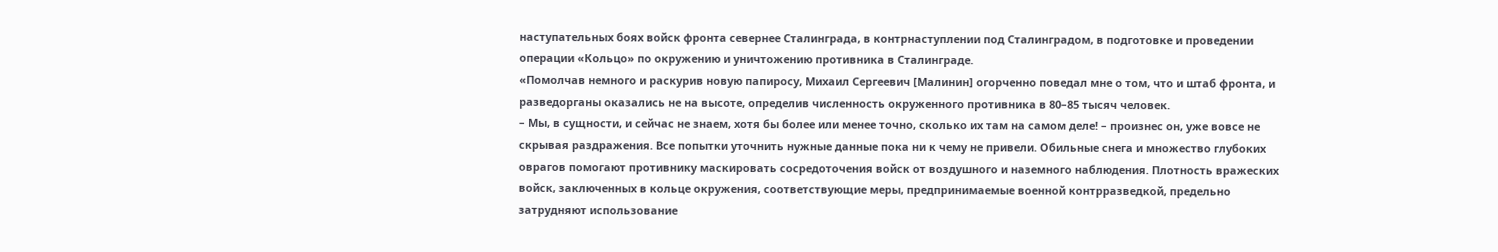наступательных боях войск фронта севернее Сталинграда, в контрнаступлении под Сталинградом, в подготовке и проведении операции «Кольцо» по окружению и уничтожению противника в Сталинграде.
«Помолчав немного и раскурив новую папиросу, Михаил Сергеевич [Малинин] огорченно поведал мне о том, что и штаб фронта, и разведорганы оказались не на высоте, определив численность окруженного противника в 80–85 тысяч человек.
– Мы, в сущности, и сейчас не знаем, хотя бы более или менее точно, сколько их там на самом деле! – произнес он, уже вовсе не скрывая раздражения. Все попытки уточнить нужные данные пока ни к чему не привели. Обильные снега и множество глубоких оврагов помогают противнику маскировать сосредоточения войск от воздушного и наземного наблюдения. Плотность вражеских войск, заключенных в кольце окружения, соответствующие меры, предпринимаемые военной контрразведкой, предельно затрудняют использование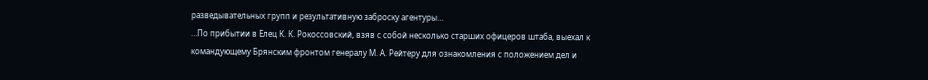разведывательных групп и результативную заброску агентуры…
…По прибытии в Елец К. К. Рокоссовский, взяв с собой несколько старших офицеров штаба, выехал к командующему Брянским фронтом генералу М. А. Рейтеру для ознакомления с положением дел и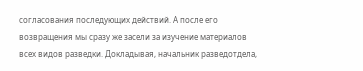согласования последующих действий. А после его возвращения мы сразу же засели за изучение материалов всех видов разведки. Докладывая, начальник разведотдела,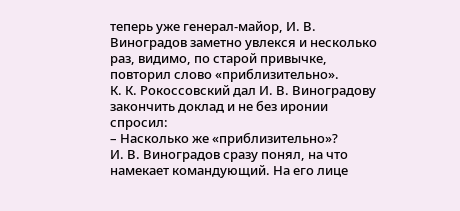теперь уже генерал-майор, И. В. Виноградов заметно увлекся и несколько раз, видимо, по старой привычке, повторил слово «приблизительно».
К. К. Рокоссовский дал И. В. Виноградову закончить доклад и не без иронии спросил:
– Насколько же «приблизительно»?
И. В. Виноградов сразу понял, на что намекает командующий. На его лице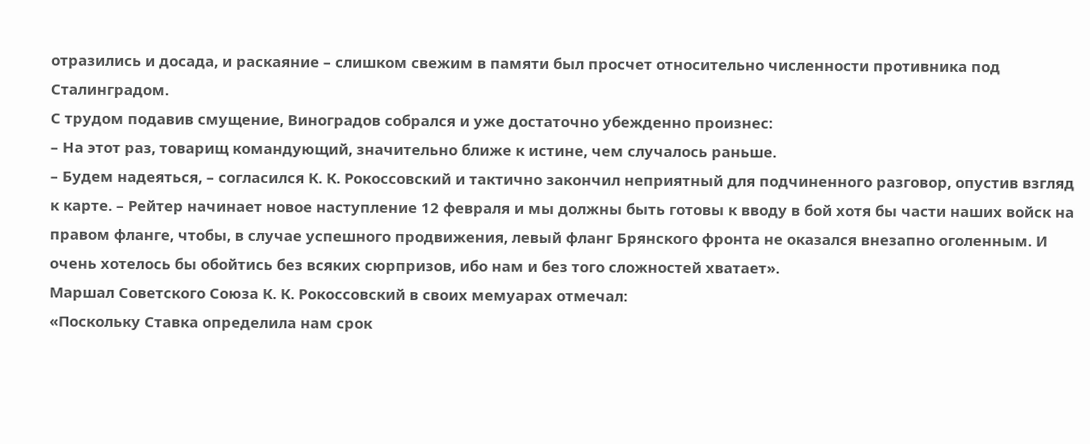отразились и досада, и раскаяние – слишком свежим в памяти был просчет относительно численности противника под Сталинградом.
С трудом подавив смущение, Виноградов собрался и уже достаточно убежденно произнес:
– На этот раз, товарищ командующий, значительно ближе к истине, чем случалось раньше.
– Будем надеяться, – согласился К. К. Рокоссовский и тактично закончил неприятный для подчиненного разговор, опустив взгляд к карте. – Рейтер начинает новое наступление 12 февраля и мы должны быть готовы к вводу в бой хотя бы части наших войск на правом фланге, чтобы, в случае успешного продвижения, левый фланг Брянского фронта не оказался внезапно оголенным. И очень хотелось бы обойтись без всяких сюрпризов, ибо нам и без того сложностей хватает».
Маршал Советского Союза К. К. Рокоссовский в своих мемуарах отмечал:
«Поскольку Ставка определила нам срок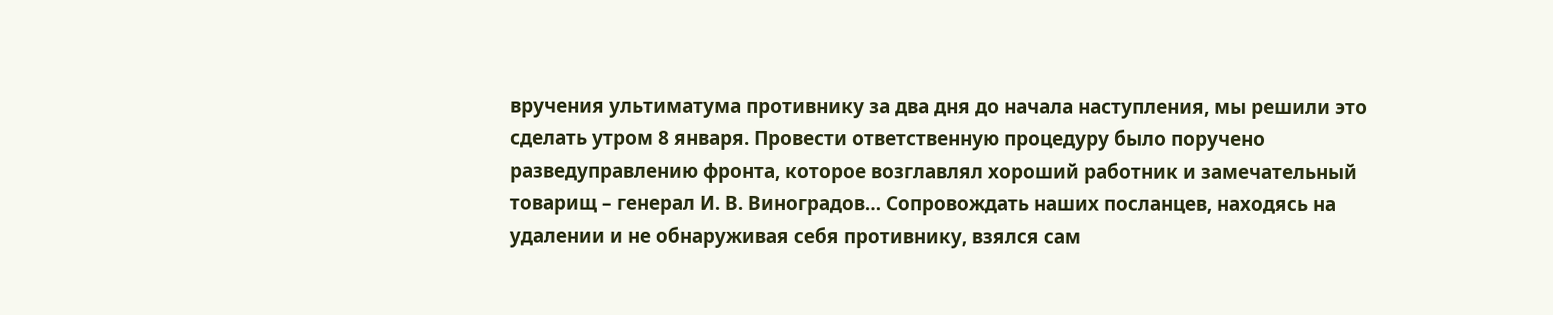вручения ультиматума противнику за два дня до начала наступления, мы решили это сделать утром 8 января. Провести ответственную процедуру было поручено разведуправлению фронта, которое возглавлял хороший работник и замечательный товарищ – генерал И. В. Виноградов… Сопровождать наших посланцев, находясь на удалении и не обнаруживая себя противнику, взялся сам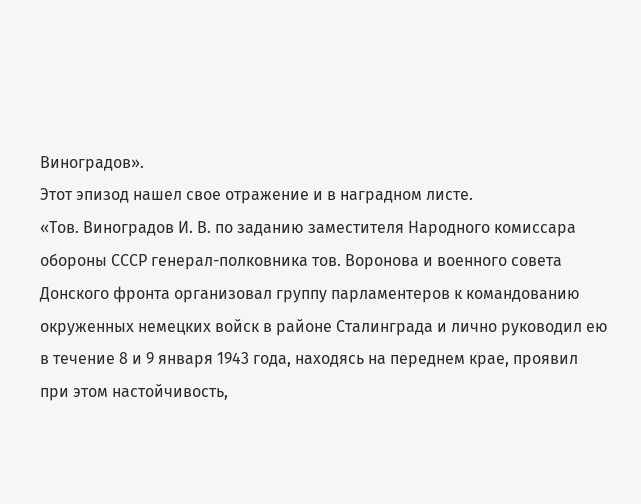Виноградов».
Этот эпизод нашел свое отражение и в наградном листе.
«Тов. Виноградов И. В. по заданию заместителя Народного комиссара обороны СССР генерал-полковника тов. Воронова и военного совета Донского фронта организовал группу парламентеров к командованию окруженных немецких войск в районе Сталинграда и лично руководил ею в течение 8 и 9 января 1943 года, находясь на переднем крае, проявил при этом настойчивость,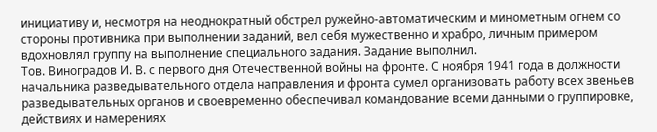инициативу и, несмотря на неоднократный обстрел ружейно-автоматическим и минометным огнем со стороны противника при выполнении заданий, вел себя мужественно и храбро, личным примером вдохновлял группу на выполнение специального задания. Задание выполнил.
Тов. Виноградов И. В. с первого дня Отечественной войны на фронте. С ноября 1941 года в должности начальника разведывательного отдела направления и фронта сумел организовать работу всех звеньев разведывательных органов и своевременно обеспечивал командование всеми данными о группировке, действиях и намерениях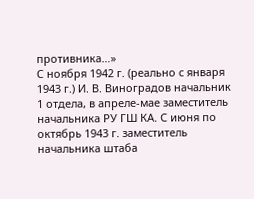противника…»
С ноября 1942 г. (реально с января 1943 г.) И. В. Виноградов начальник 1 отдела, в апреле-мае заместитель начальника РУ ГШ КА. С июня по октябрь 1943 г. заместитель начальника штаба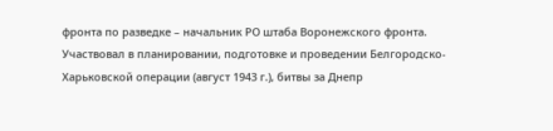фронта по разведке – начальник РО штаба Воронежского фронта. Участвовал в планировании, подготовке и проведении Белгородско-Харьковской операции (август 1943 г.), битвы за Днепр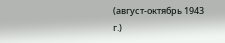(август-октябрь 1943 г.)